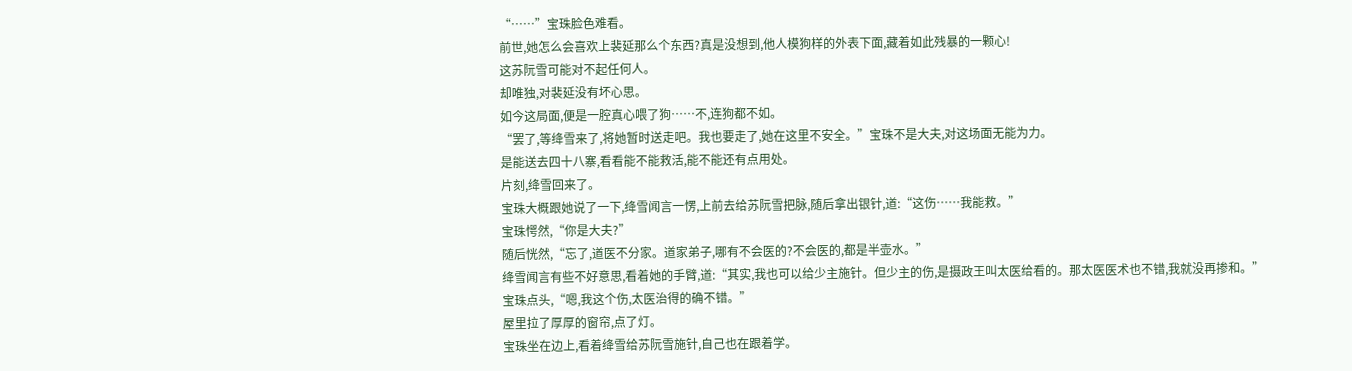“……”宝珠脸色难看。
前世,她怎么会喜欢上裴延那么个东西?真是没想到,他人模狗样的外表下面,藏着如此残暴的一颗心!
这苏阮雪可能对不起任何人。
却唯独,对裴延没有坏心思。
如今这局面,便是一腔真心喂了狗……不,连狗都不如。
“罢了,等绛雪来了,将她暂时送走吧。我也要走了,她在这里不安全。”宝珠不是大夫,对这场面无能为力。
是能送去四十八寨,看看能不能救活,能不能还有点用处。
片刻,绛雪回来了。
宝珠大概跟她说了一下,绛雪闻言一愣,上前去给苏阮雪把脉,随后拿出银针,道:“这伤……我能救。”
宝珠愕然,“你是大夫?”
随后恍然,“忘了,道医不分家。道家弟子,哪有不会医的?不会医的,都是半壶水。”
绛雪闻言有些不好意思,看着她的手臂,道:“其实,我也可以给少主施针。但少主的伤,是摄政王叫太医给看的。那太医医术也不错,我就没再掺和。”
宝珠点头,“嗯,我这个伤,太医治得的确不错。”
屋里拉了厚厚的窗帘,点了灯。
宝珠坐在边上,看着绛雪给苏阮雪施针,自己也在跟着学。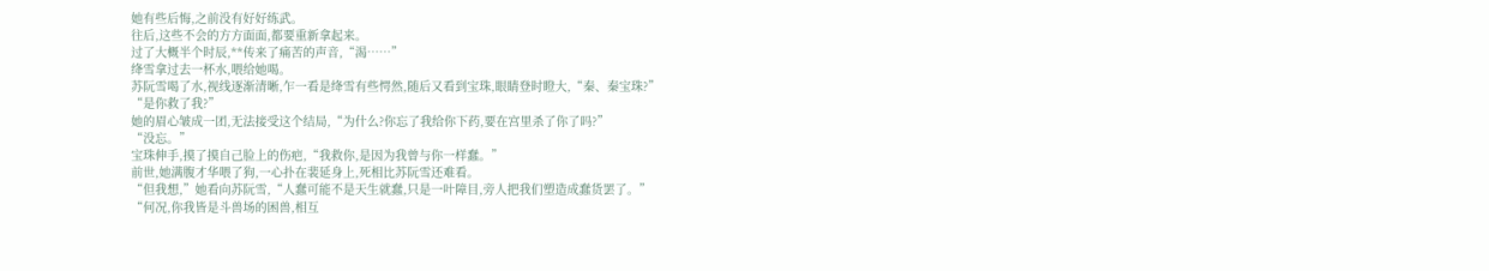她有些后悔,之前没有好好练武。
往后,这些不会的方方面面,都要重新拿起来。
过了大概半个时辰,**传来了痛苦的声音,“渴……”
绛雪拿过去一杯水,喂给她喝。
苏阮雪喝了水,视线逐渐清晰,乍一看是绛雪有些愕然,随后又看到宝珠,眼睛登时瞪大,“秦、秦宝珠?”
“是你救了我?”
她的眉心皱成一团,无法接受这个结局,“为什么?你忘了我给你下药,要在宫里杀了你了吗?”
“没忘。”
宝珠伸手,摸了摸自己脸上的伤疤,“我救你,是因为我曾与你一样蠢。”
前世,她满腹才华喂了狗,一心扑在裴延身上,死相比苏阮雪还难看。
“但我想,”她看向苏阮雪,“人蠢可能不是天生就蠢,只是一叶障目,旁人把我们塑造成蠢货罢了。”
“何况,你我皆是斗兽场的困兽,相互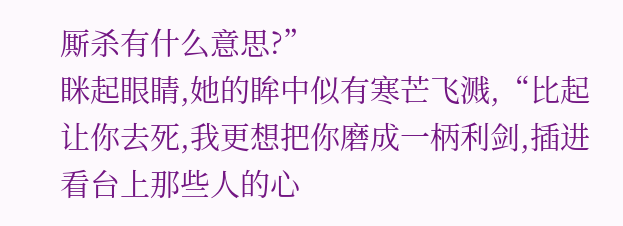厮杀有什么意思?”
眯起眼睛,她的眸中似有寒芒飞溅,“比起让你去死,我更想把你磨成一柄利剑,插进看台上那些人的心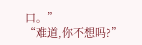口。”
“难道,你不想吗?”